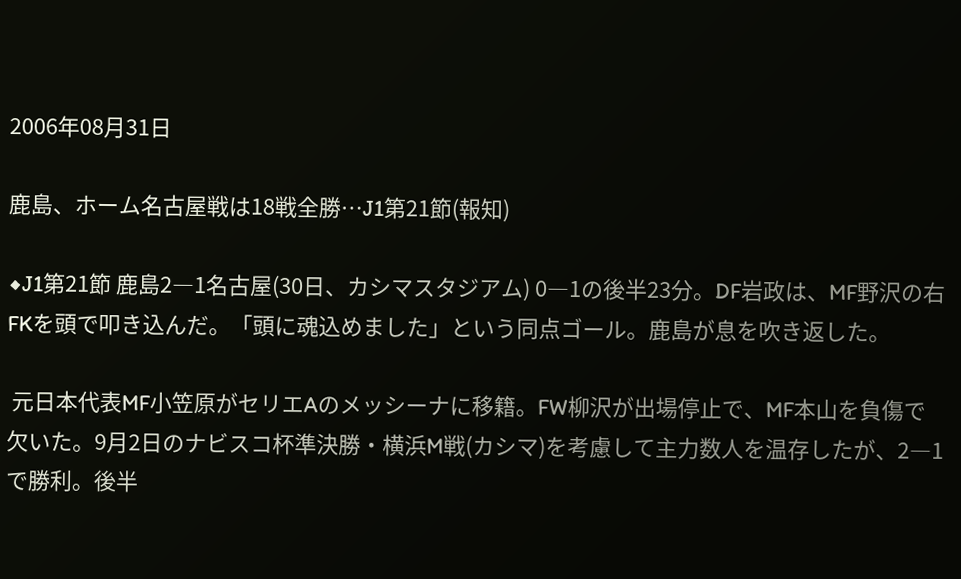2006年08月31日

鹿島、ホーム名古屋戦は18戦全勝…J1第21節(報知)

◆J1第21節 鹿島2―1名古屋(30日、カシマスタジアム) 0―1の後半23分。DF岩政は、MF野沢の右FKを頭で叩き込んだ。「頭に魂込めました」という同点ゴール。鹿島が息を吹き返した。

 元日本代表MF小笠原がセリエAのメッシーナに移籍。FW柳沢が出場停止で、MF本山を負傷で欠いた。9月2日のナビスコ杯準決勝・横浜M戦(カシマ)を考慮して主力数人を温存したが、2―1で勝利。後半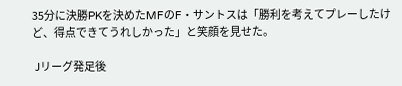35分に決勝PKを決めたMFのF・サントスは「勝利を考えてプレーしたけど、得点できてうれしかった」と笑顔を見せた。

 Jリーグ発足後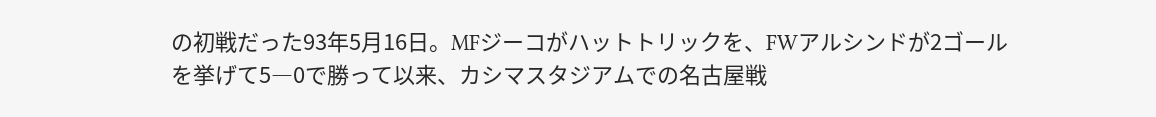の初戦だった93年5月16日。MFジーコがハットトリックを、FWアルシンドが2ゴールを挙げて5―0で勝って以来、カシマスタジアムでの名古屋戦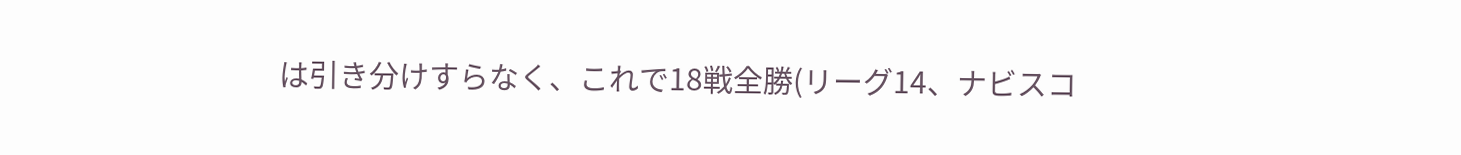は引き分けすらなく、これで18戦全勝(リーグ14、ナビスコ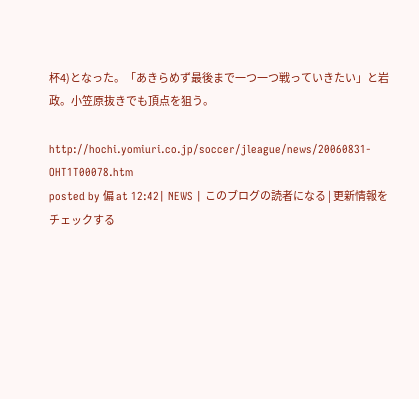杯4)となった。「あきらめず最後まで一つ一つ戦っていきたい」と岩政。小笠原抜きでも頂点を狙う。

http://hochi.yomiuri.co.jp/soccer/jleague/news/20060831-OHT1T00078.htm
posted by 偏 at 12:42| NEWS | このブログの読者になる | 更新情報をチェックする